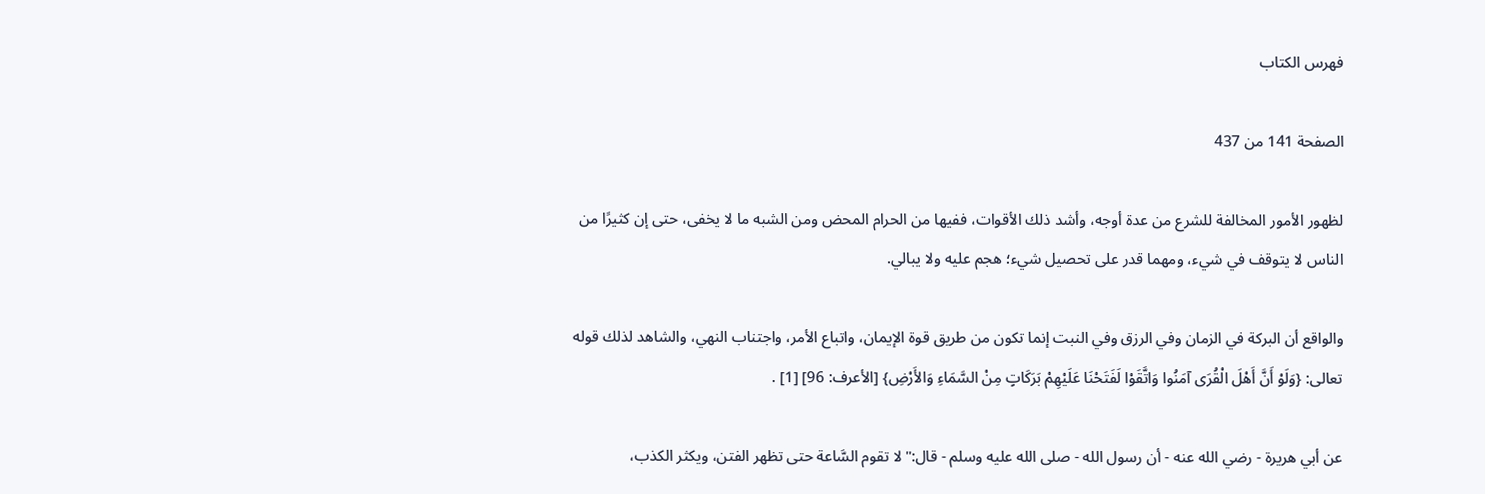فهرس الكتاب

الصفحة 141 من 437

لظهور الأمور المخالفة للشرع من عدة أوجه، وأشد ذلك الأقوات، ففيها من الحرام المحض ومن الشبه ما لا يخفى، حتى إن كثيرًا من الناس لا يتوقف في شيء، ومهما قدر على تحصيل شيء؛ هجم عليه ولا يبالي.

والواقع أن البركة في الزمان وفي الرزق وفي النبت إنما تكون من طريق قوة الإيمان، واتباع الأمر، واجتناب النهي، والشاهد لذلك قوله تعالى: {وَلَوْ أَنَّ أَهْلَ الْقُرَى آمَنُوا وَاتَّقَوْا لَفَتَحْنَا عَلَيْهِمْ بَرَكَاتٍ مِنْ السَّمَاءِ وَالأَرْضِ} [الأعرف: 96] [1] .

عن أبي هريرة - رضي الله عنه - أن رسول الله - صلى الله عليه وسلم - قال:"لا تقوم السَّاعة حتى تظهر الفتن، ويكثر الكذب،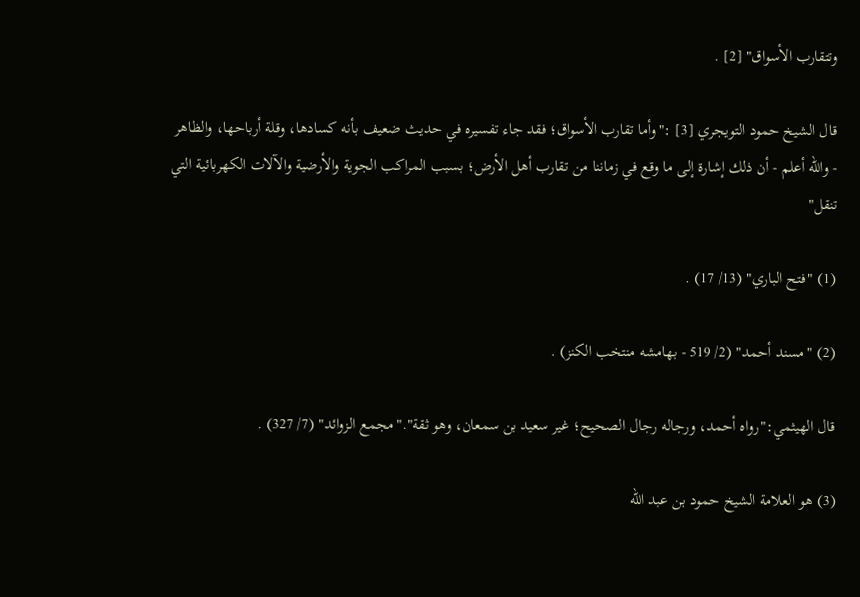وتتقارب الأسواق" [2] .

قال الشيخ حمود التويجري [3] :"وأما تقارب الأسواق؛ فقد جاء تفسيره في حديث ضعيف بأنه كسادها، وقلة أرباحها، والظاهر - والله أعلم - أن ذلك إشارة إلى ما وقع في زماننا من تقارب أهل الأرض؛ بسبب المراكب الجوية والأرضية والآلات الكهربائية التي تنقل"

(1) "فتح الباري" (13/ 17) .

(2) "مسند أحمد" (2/ 519 - بهامشه منتخب الكنز) .

قال الهيثمي:"رواه أحمد، ورجاله رجال الصحيح؛ غير سعيد بن سمعان، وهو ثقة"."مجمع الزوائد" (7/ 327) .

(3) هو العلامة الشيخ حمود بن عبد الله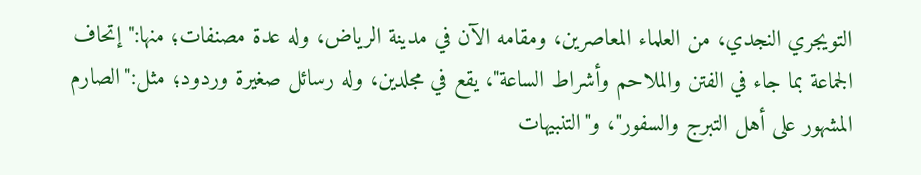التويجري النجدي، من العلماء المعاصرين، ومقامه الآن في مدينة الرياض، وله عدة مصنفات؛ منها:"إتحاف الجماعة بما جاء في الفتن والملاحم وأشراط الساعة"، يقع في مجلدين، وله رسائل صغيرة وردود؛ مثل:"الصارم المشهور على أهل التبرج والسفور"، و"التنبيهات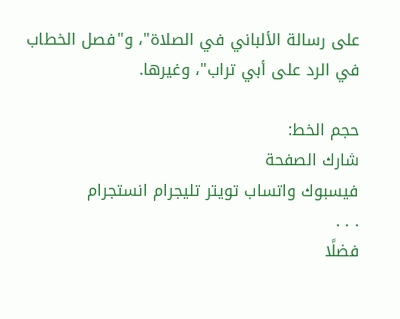على رسالة الألباني في الصلاة"، و"فصل الخطاب في الرد على أبي تراب"، وغيرها.

حجم الخط:
شارك الصفحة
فيسبوك واتساب تويتر تليجرام انستجرام
. . .
فضلًا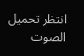انتظر تحميل الصوت